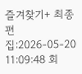즐겨찾기+ 최종편집:2026-05-20 11:09:48 회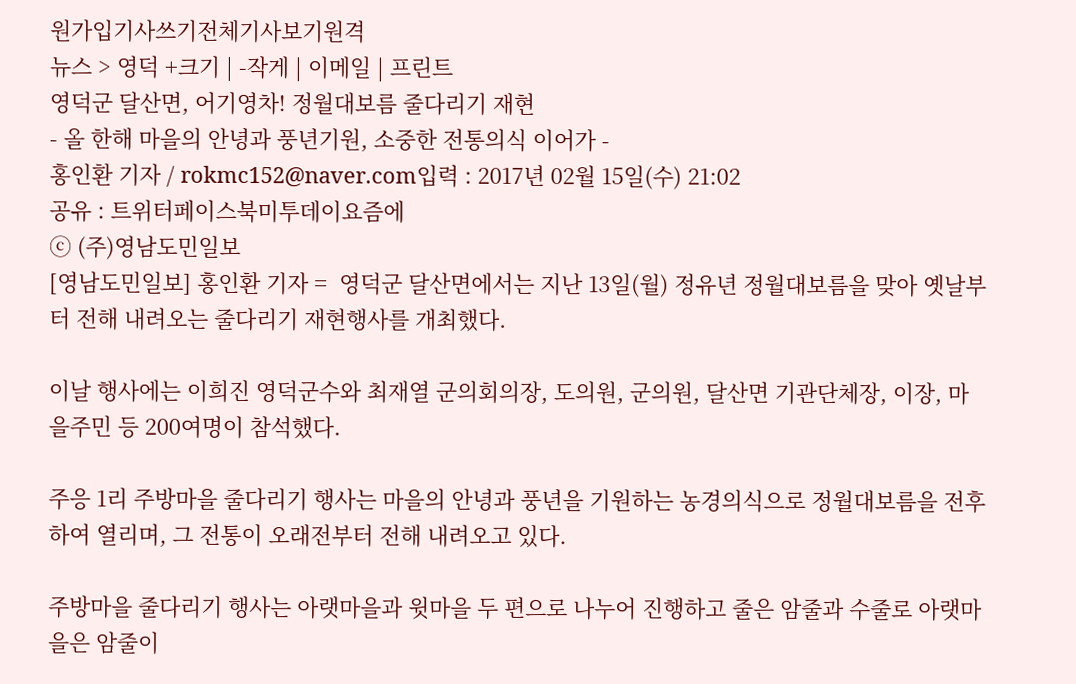원가입기사쓰기전체기사보기원격
뉴스 > 영덕 +크기 | -작게 | 이메일 | 프린트
영덕군 달산면, 어기영차! 정월대보름 줄다리기 재현
- 올 한해 마을의 안녕과 풍년기원, 소중한 전통의식 이어가 -
홍인환 기자 / rokmc152@naver.com입력 : 2017년 02월 15일(수) 21:02
공유 : 트위터페이스북미투데이요즘에
ⓒ (주)영남도민일보
[영남도민일보] 홍인환 기자 =  영덕군 달산면에서는 지난 13일(월) 정유년 정월대보름을 맞아 옛날부터 전해 내려오는 줄다리기 재현행사를 개최했다.

이날 행사에는 이희진 영덕군수와 최재열 군의회의장, 도의원, 군의원, 달산면 기관단체장, 이장, 마을주민 등 200여명이 참석했다.

주응 1리 주방마을 줄다리기 행사는 마을의 안녕과 풍년을 기원하는 농경의식으로 정월대보름을 전후하여 열리며, 그 전통이 오래전부터 전해 내려오고 있다.

주방마을 줄다리기 행사는 아랫마을과 윗마을 두 편으로 나누어 진행하고 줄은 암줄과 수줄로 아랫마을은 암줄이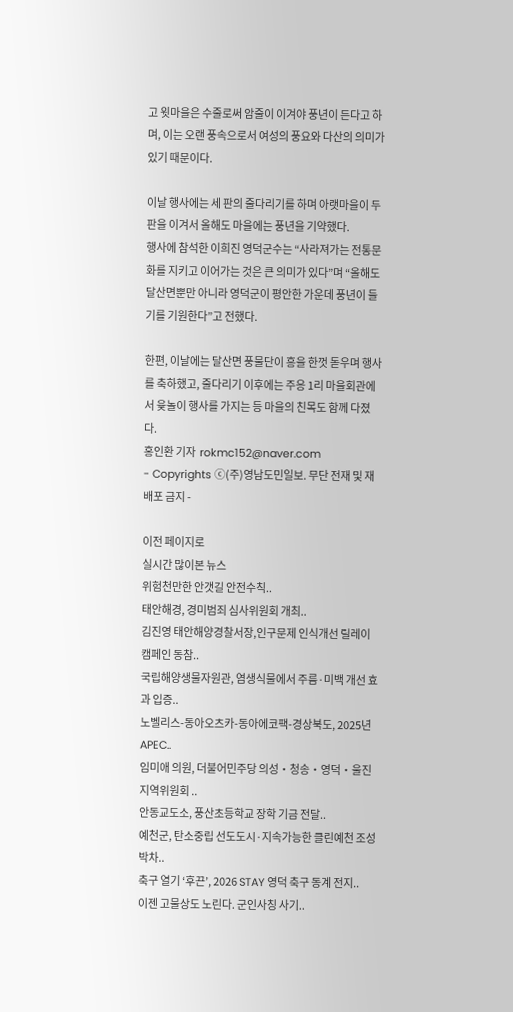고 윗마을은 수줄로써 암줄이 이겨야 풍년이 든다고 하며, 이는 오랜 풍속으로서 여성의 풍요와 다산의 의미가 있기 때문이다.

이날 행사에는 세 판의 줄다리기를 하며 아랫마을이 두 판을 이겨서 올해도 마을에는 풍년을 기약했다.
행사에 참석한 이희진 영덕군수는 “사라져가는 전통문화를 지키고 이어가는 것은 큰 의미가 있다”며 “올해도 달산면뿐만 아니라 영덕군이 평안한 가운데 풍년이 들기를 기원한다”고 전했다.

한편, 이날에는 달산면 풍물단이 흥을 한껏 돋우며 행사를 축하했고, 줄다리기 이후에는 주응 1리 마을회관에서 윷놀이 행사를 가지는 등 마을의 친목도 함께 다졌다.
홍인환 기자  rokmc152@naver.com
- Copyrights ⓒ(주)영남도민일보. 무단 전재 및 재배포 금지 -

이전 페이지로
실시간 많이본 뉴스
위험천만한 안갯길 안전수칙..
태안해경, 경미범죄 심사위원회 개최..
김진영 태안해양경찰서장,인구문제 인식개선 릴레이 캠페인 동참..
국립해양생물자원관, 염생식물에서 주름·미백 개선 효과 입증..
노벨리스-동아오츠카-동아에코팩-경상북도, 2025년 APEC..
임미애 의원, 더불어민주당 의성‧청송‧영덕‧울진 지역위원회 ..
안동교도소, 풍산초등학교 장학 기금 전달..
예천군, 탄소중립 선도도시·지속가능한 클린예천 조성 박차..
축구 열기 ‘후끈’, 2026 STAY 영덕 축구 동계 전지..
이젠 고물상도 노린다. 군인사칭 사기..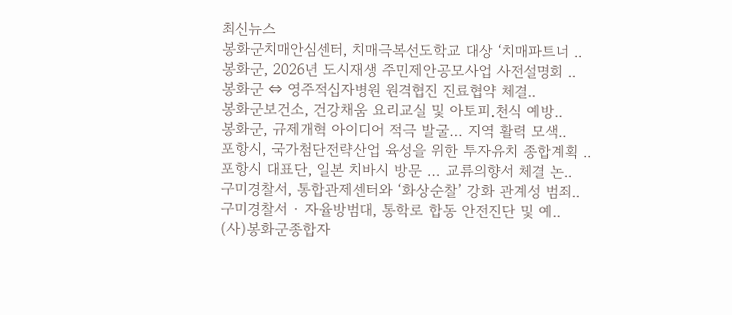최신뉴스
봉화군치매안심센터, 치매극복선도학교 대상 ‘치매파트너 ..
봉화군, 2026년 도시재생 주민제안공모사업 사전설명회 ..
봉화군 ⇔ 영주적십자병원 원격협진 진료협약 체결..
봉화군보건소, 건강채움 요리교실 및 아토피․천식 예방..
봉화군, 규제개혁 아이디어 적극 발굴… 지역 활력 모색..
포항시, 국가첨단전략산업 육성을 위한 투자유치 종합계획 ..
포항시 대표단, 일본 치바시 방문 … 교류의향서 체결 논..
구미경찰서, 통합관제센터와 ‘화상순찰’ 강화 관계성 범죄..
구미경찰서 · 자율방범대, 통학로 합동 안전진단 및 예..
(사)봉화군종합자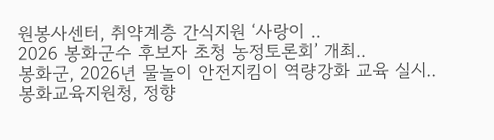원봉사센터, 취약계층 간식지원 ‘사랑이 ..
2026 봉화군수 후보자 초청 농정토론회’ 개최..
봉화군, 2026년 물놀이 안전지킴이 역량강화 교육 실시..
봉화교육지원청, 정향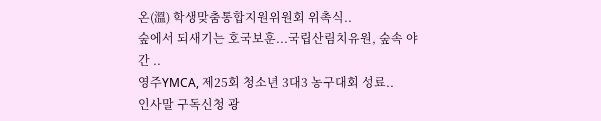온(溫) 학생맞춤통합지원위원회 위촉식..
숲에서 되새기는 호국보훈...국립산림치유원, 숲속 야간 ..
영주YMCA, 제25회 청소년 3대3 농구대회 성료..
인사말 구독신청 광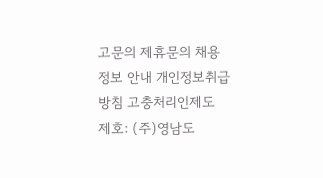고문의 제휴문의 채용정보 안내 개인정보취급방침 고충처리인제도
제호: (주)영남도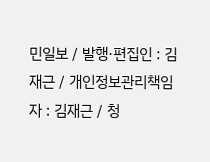민일보 / 발행·편집인 : 김재근 / 개인정보관리책임자 : 김재근 / 청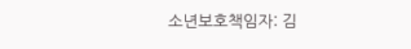소년보호책임자: 김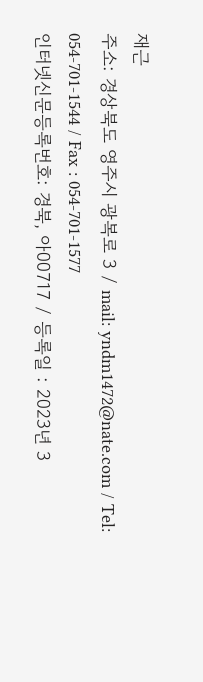재근
주소: 경상북도 영주시 광복로 3 / mail: yndm1472@nate.com / Tel: 054-701-1544 / Fax : 054-701-1577
인터넷신문등록번호: 경북, 아00717 / 등록일 : 2023년 3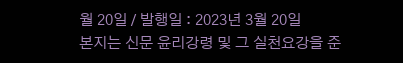월 20일 / 발행일 : 2023년 3월 20일
본지는 신문 윤리강령 및 그 실천요강을 준